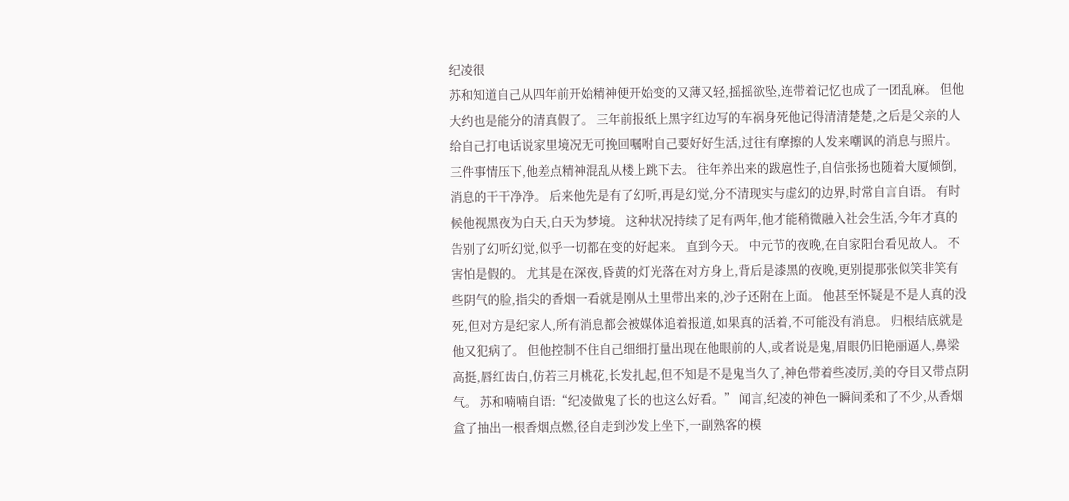纪凌很
苏和知道自己从四年前开始精神便开始变的又薄又轻,摇摇欲坠,连带着记忆也成了一团乱麻。 但他大约也是能分的清真假了。 三年前报纸上黑字红边写的车祸身死他记得清清楚楚,之后是父亲的人给自己打电话说家里境况无可挽回嘱咐自己要好好生活,过往有摩擦的人发来嘲讽的消息与照片。 三件事情压下,他差点精神混乱从楼上跳下去。 往年养出来的跋扈性子,自信张扬也随着大厦倾倒,消息的干干净净。 后来他先是有了幻听,再是幻觉,分不清现实与虚幻的边界,时常自言自语。 有时候他视黑夜为白天,白天为梦境。 这种状况持续了足有两年,他才能稍微融入社会生活,今年才真的告别了幻听幻觉,似乎一切都在变的好起来。 直到今天。 中元节的夜晚,在自家阳台看见故人。 不害怕是假的。 尤其是在深夜,昏黄的灯光落在对方身上,背后是漆黑的夜晚,更别提那张似笑非笑有些阴气的脸,指尖的香烟一看就是刚从土里带出来的,沙子还附在上面。 他甚至怀疑是不是人真的没死,但对方是纪家人,所有消息都会被媒体追着报道,如果真的活着,不可能没有消息。 归根结底就是他又犯病了。 但他控制不住自己细细打量出现在他眼前的人,或者说是鬼,眉眼仍旧艳丽逼人,鼻梁高挺,唇红齿白,仿若三月桃花,长发扎起,但不知是不是鬼当久了,神色带着些凌厉,美的夺目又带点阴气。 苏和喃喃自语:“纪凌做鬼了长的也这么好看。” 闻言,纪凌的神色一瞬间柔和了不少,从香烟盒了抽出一根香烟点燃,径自走到沙发上坐下,一副熟客的模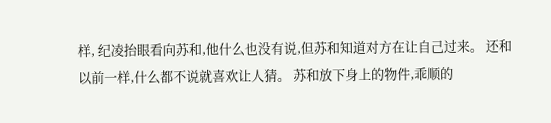样, 纪凌抬眼看向苏和,他什么也没有说,但苏和知道对方在让自己过来。 还和以前一样,什么都不说就喜欢让人猜。 苏和放下身上的物件,乖顺的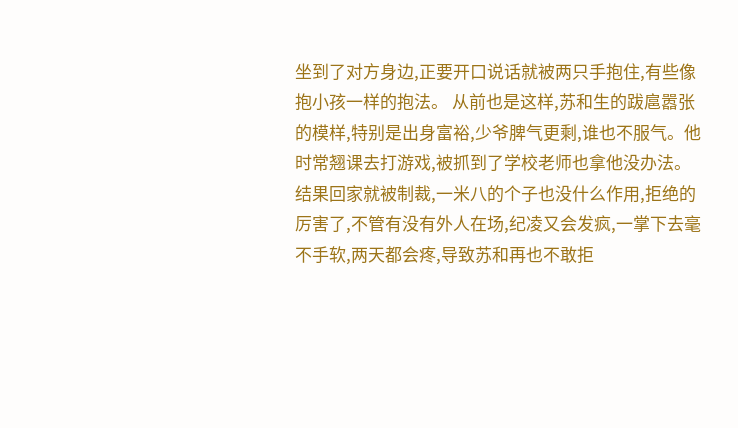坐到了对方身边,正要开口说话就被两只手抱住,有些像抱小孩一样的抱法。 从前也是这样,苏和生的跋扈嚣张的模样,特别是出身富裕,少爷脾气更剩,谁也不服气。他时常翘课去打游戏,被抓到了学校老师也拿他没办法。 结果回家就被制裁,一米八的个子也没什么作用,拒绝的厉害了,不管有没有外人在场,纪凌又会发疯,一掌下去毫不手软,两天都会疼,导致苏和再也不敢拒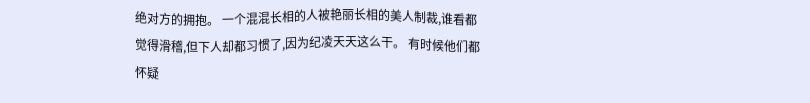绝对方的拥抱。 一个混混长相的人被艳丽长相的美人制裁,谁看都觉得滑稽,但下人却都习惯了,因为纪凌天天这么干。 有时候他们都怀疑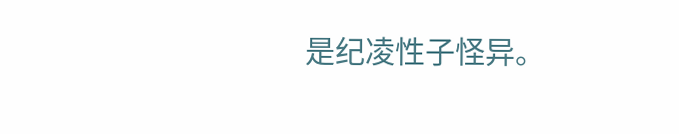是纪凌性子怪异。